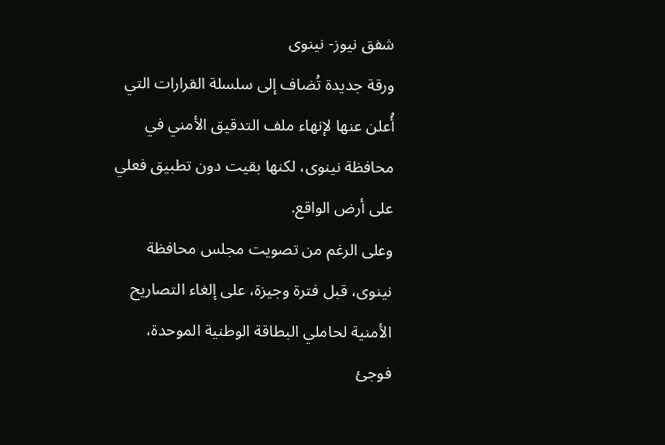شفق نيوز- نينوى
ورقة جديدة تُضاف إلى سلسلة القرارات التي أُعلن عنها لإنهاء ملف التدقيق الأمني في محافظة نينوى، لكنها بقيت دون تطبيق فعلي على أرض الواقع.
وعلى الرغم من تصويت مجلس محافظة نينوى، قبل فترة وجيزة، على إلغاء التصاريح الأمنية لحاملي البطاقة الوطنية الموحدة، فوجئ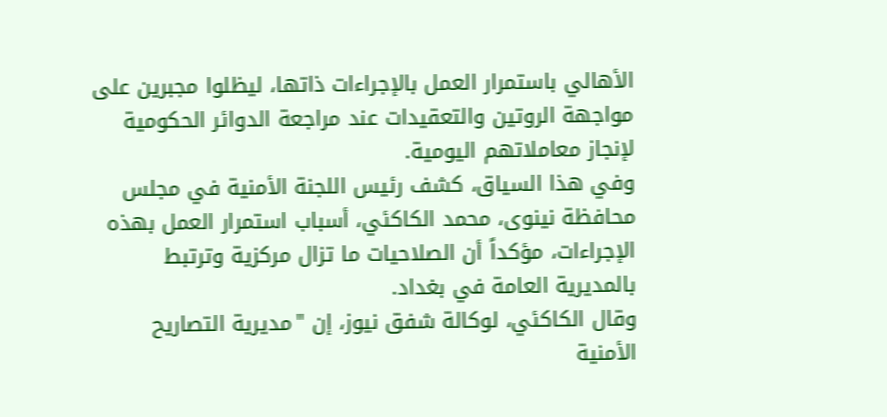الأهالي باستمرار العمل بالإجراءات ذاتها، ليظلوا مجبرين على مواجهة الروتين والتعقيدات عند مراجعة الدوائر الحكومية لإنجاز معاملاتهم اليومية.
وفي هذا السياق، كشف رئيس اللجنة الأمنية في مجلس محافظة نينوى، محمد الكاكئي، أسباب استمرار العمل بهذه الإجراءات، مؤكداً أن الصلاحيات ما تزال مركزية وترتبط بالمديرية العامة في بغداد.
وقال الكاكئي، لوكالة شفق نيوز، إن "مديرية التصاريح الأمنية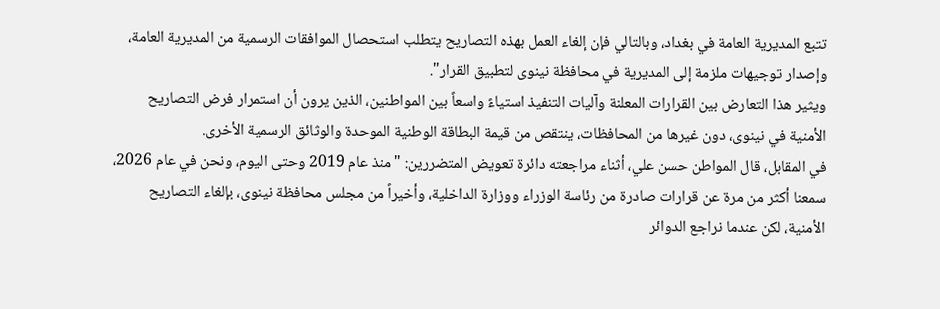تتبع المديرية العامة في بغداد، وبالتالي فإن إلغاء العمل بهذه التصاريح يتطلب استحصال الموافقات الرسمية من المديرية العامة، وإصدار توجيهات ملزمة إلى المديرية في محافظة نينوى لتطبيق القرار".
ويثير هذا التعارض بين القرارات المعلنة وآليات التنفيذ استياءً واسعاً بين المواطنين، الذين يرون أن استمرار فرض التصاريح الأمنية في نينوى، دون غيرها من المحافظات، ينتقص من قيمة البطاقة الوطنية الموحدة والوثائق الرسمية الأخرى.
في المقابل، قال المواطن حسن علي، أثناء مراجعته دائرة تعويض المتضررين: "منذ عام 2019 وحتى اليوم، ونحن في عام 2026، سمعنا أكثر من مرة عن قرارات صادرة من رئاسة الوزراء ووزارة الداخلية، وأخيراً من مجلس محافظة نينوى، بإلغاء التصاريح الأمنية، لكن عندما نراجع الدوائر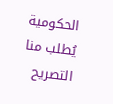الحكومية يُطلب منا التصريح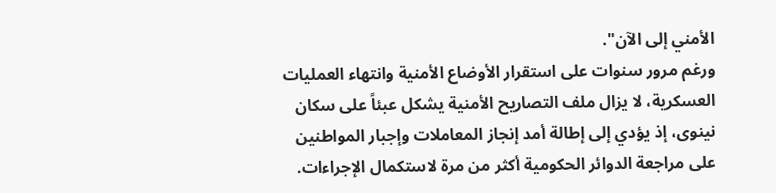الأمني إلى الآن".
ورغم مرور سنوات على استقرار الأوضاع الأمنية وانتهاء العمليات العسكرية، لا يزال ملف التصاريح الأمنية يشكل عبئاً على سكان نينوى، إذ يؤدي إلى إطالة أمد إنجاز المعاملات وإجبار المواطنين على مراجعة الدوائر الحكومية أكثر من مرة لاستكمال الإجراءات.